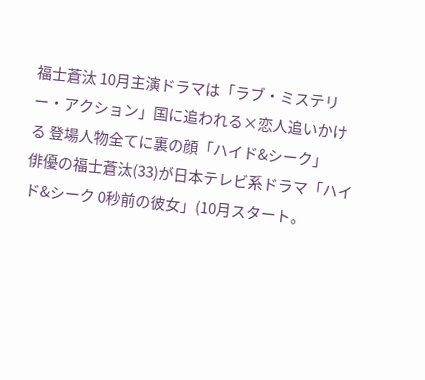福士蒼汰 10月主演ドラマは「ラブ・ミステリー・アクション」国に追われる×恋人追いかける 登場人物全てに裏の顔「ハイド&シーク」
俳優の福士蒼汰(33)が日本テレビ系ドラマ「ハイド&シーク 0秒前の彼女」(10月スタート。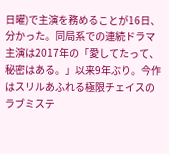日曜)で主演を務めることが16日、分かった。同局系での連続ドラマ主演は2017年の「愛してたって、秘密はある。」以来9年ぶり。今作はスリルあふれる極限チェイスのラブミステ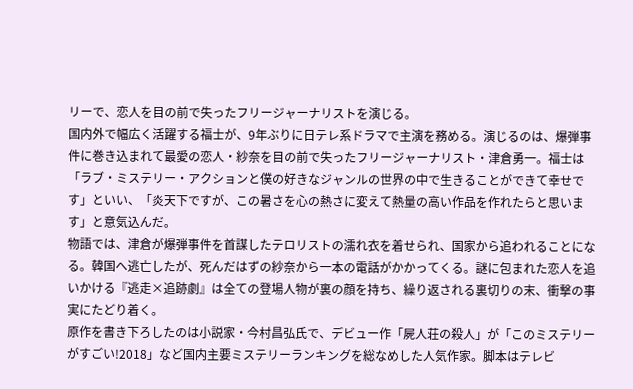リーで、恋人を目の前で失ったフリージャーナリストを演じる。
国内外で幅広く活躍する福士が、9年ぶりに日テレ系ドラマで主演を務める。演じるのは、爆弾事件に巻き込まれて最愛の恋人・紗奈を目の前で失ったフリージャーナリスト・津倉勇一。福士は「ラブ・ミステリー・アクションと僕の好きなジャンルの世界の中で生きることができて幸せです」といい、「炎天下ですが、この暑さを心の熱さに変えて熱量の高い作品を作れたらと思います」と意気込んだ。
物語では、津倉が爆弾事件を首謀したテロリストの濡れ衣を着せられ、国家から追われることになる。韓国へ逃亡したが、死んだはずの紗奈から一本の電話がかかってくる。謎に包まれた恋人を追いかける『逃走×追跡劇』は全ての登場人物が裏の顔を持ち、繰り返される裏切りの末、衝撃の事実にたどり着く。
原作を書き下ろしたのは小説家・今村昌弘氏で、デビュー作「屍人荘の殺人」が「このミステリーがすごい!2018」など国内主要ミステリーランキングを総なめした人気作家。脚本はテレビ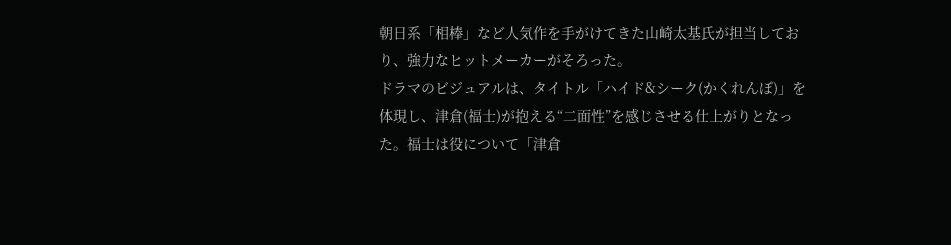朝日系「相棒」など人気作を手がけてきた山崎太基氏が担当しており、強力なヒットメーカーがそろった。
ドラマのビジュアルは、タイトル「ハイド&シーク(かくれんぼ)」を体現し、津倉(福士)が抱える“二面性”を感じさせる仕上がりとなった。福士は役について「津倉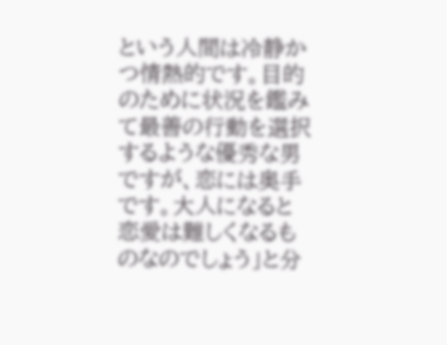という人間は冷静かつ情熱的です。目的のために状況を鑑みて最善の行動を選択するような優秀な男ですが、恋には奥手です。大人になると恋愛は難しくなるものなのでしょう」と分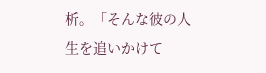析。「そんな彼の人生を追いかけて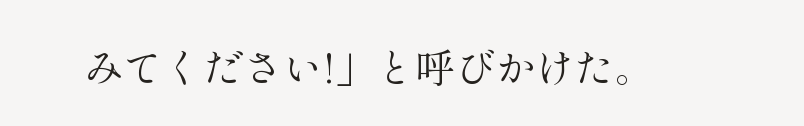みてください!」と呼びかけた。